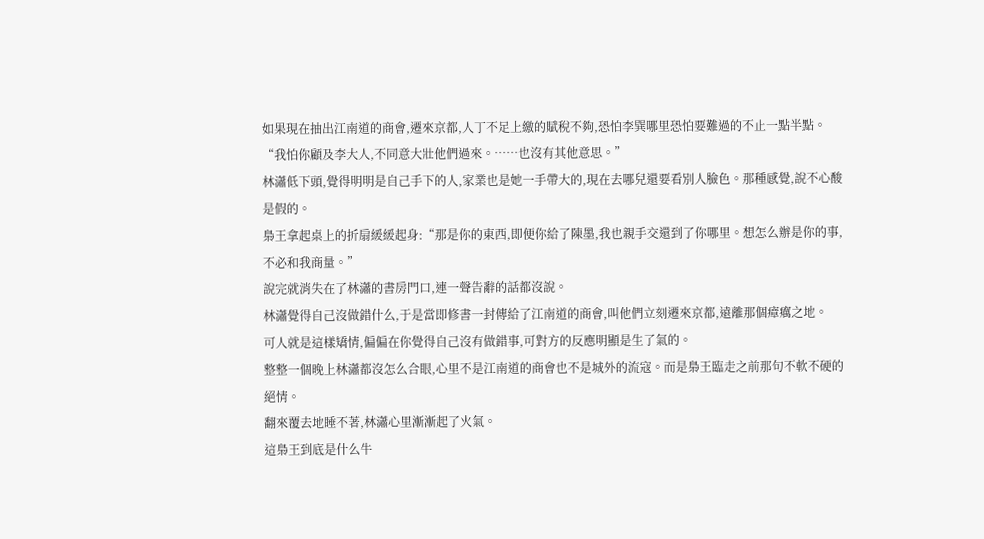如果現在抽出江南道的商會,遷來京都,人丁不足上繳的賦稅不夠,恐怕李巽哪里恐怕要難過的不止一點半點。
“我怕你顧及李大人,不同意大壯他們過來。……也沒有其他意思。”
林瀟低下頭,覺得明明是自己手下的人,家業也是她一手帶大的,現在去哪兒還要看別人臉色。那種感覺,說不心酸是假的。
梟王拿起桌上的折扇緩緩起身:“那是你的東西,即便你給了陳墨,我也親手交還到了你哪里。想怎么辦是你的事,不必和我商量。”
說完就消失在了林瀟的書房門口,連一聲告辭的話都沒說。
林瀟覺得自己沒做錯什么,于是當即修書一封傳給了江南道的商會,叫他們立刻遷來京都,遠離那個瘴癘之地。
可人就是這樣矯情,偏偏在你覺得自己沒有做錯事,可對方的反應明顯是生了氣的。
整整一個晚上林瀟都沒怎么合眼,心里不是江南道的商會也不是城外的流寇。而是梟王臨走之前那句不軟不硬的絕情。
翻來覆去地睡不著,林瀟心里漸漸起了火氣。
這梟王到底是什么牛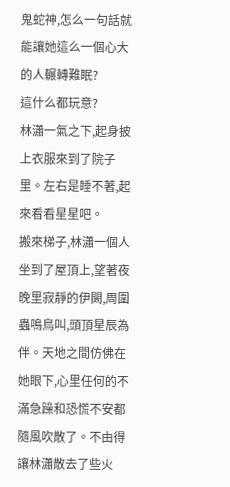鬼蛇神,怎么一句話就能讓她這么一個心大的人輾轉難眠?
這什么都玩意?
林瀟一氣之下,起身披上衣服來到了院子里。左右是睡不著,起來看看星星吧。
搬來梯子,林瀟一個人坐到了屋頂上,望著夜晚里寂靜的伊闕,周圍蟲鳴鳥叫,頭頂星辰為伴。天地之間仿佛在她眼下,心里任何的不滿急躁和恐慌不安都隨風吹散了。不由得讓林瀟散去了些火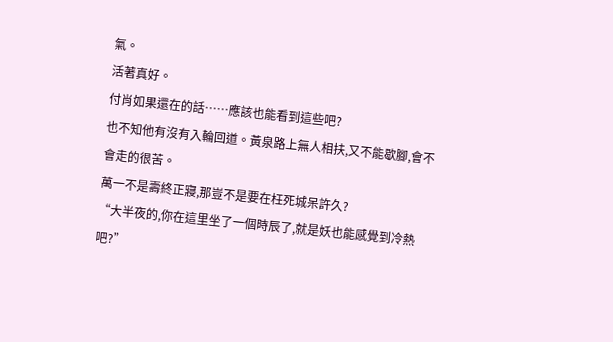氣。
活著真好。
付肖如果還在的話……應該也能看到這些吧?
也不知他有沒有入輪回道。黃泉路上無人相扶,又不能歇腳,會不會走的很苦。
萬一不是壽終正寢,那豈不是要在枉死城呆許久?
“大半夜的,你在這里坐了一個時辰了,就是妖也能感覺到冷熱吧?”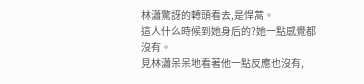林瀟驚訝的轉頭看去,是悍蒿。
這人什么時候到她身后的?她一點感覺都沒有。
見林瀟呆呆地看著他一點反應也沒有,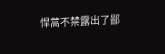悍蒿不禁露出了鄙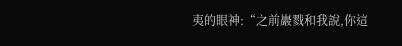夷的眼神:“之前巖戮和我說,你這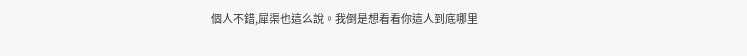個人不錯,犀渠也這么說。我倒是想看看你這人到底哪里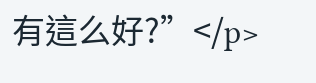有這么好?”</p>